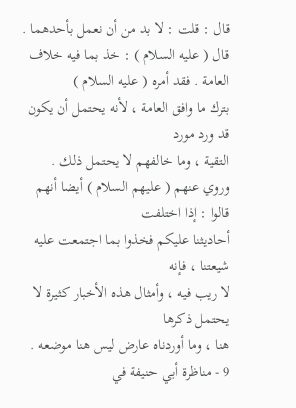قال : قلت : لا بد من أن نعمل بأحدهما .
قال ( عليه السلام ) : خذ بما فيه خلاف العامة . فقد أمره ( عليه السلام )
بترك ما وافق العامة ، لأنه يحتمل أن يكون قد ورد مورد
التقية ، وما خالفهم لا يحتمل ذلك .
وروي عنهم ( عليهم السلام ) أيضا أنهم قالوا : إذا اختلفت
أحاديثنا عليكم فخذوا بما اجتمعت عليه شيعتنا ، فإنه
لا ريب فيه ، وأمثال هذه الأخبار كثيرة لا يحتمل ذكرها
هنا ، وما أوردناه عارض ليس هنا موضعه .
9 - مناظرة أبي حنيفة في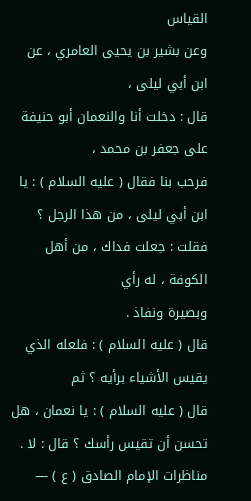القياس
وعن بشير بن يحيى العامري ، عن ابن أبي ليلى ،
قال : دخلت أنا والنعمان أبو حنيفة على جعفر بن محمد ،
فرحب بنا فقال ( عليه السلام ) : يا ابن أبي ليلى ، من هذا الرجل ؟
فقلت : جعلت فداك ، من أهل الكوفة ، له رأي
وبصيرة ونفاذ .
قال ( عليه السلام ) : فلعله الذي يقيس الأشياء برأيه ؟ ثم
قال ( عليه السلام ) : يا نعمان ، هل تحسن أن تقيس رأسك ؟ قال : لا .
مناظرات الإمام الصادق ( ع ) —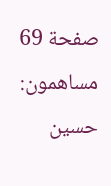صفحة 69
مساهمون: حسين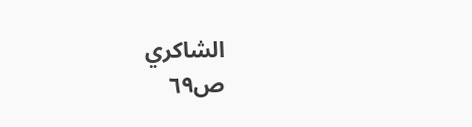الشاكري
ص٦٩